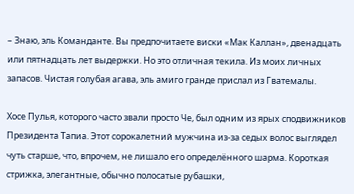– Знаю, эль Команданте. Вы предпочитаете виски «Мак Каллан», двенадцать или пятнадцать лет выдержки. Но это отличная текила. Из моих личных запасов. Чистая голубая агава, эль амиго гранде прислал из Гватемалы.

Хосе Пулья, которого часто звали просто Че, был одним из ярых сподвижников Президента Тапиа. Этот сорокалетний мужчина из-за седых волос выглядел чуть старше, что, впрочем, не лишало его определённого шарма. Короткая стрижка, элегантные, обычно полосатые рубашки,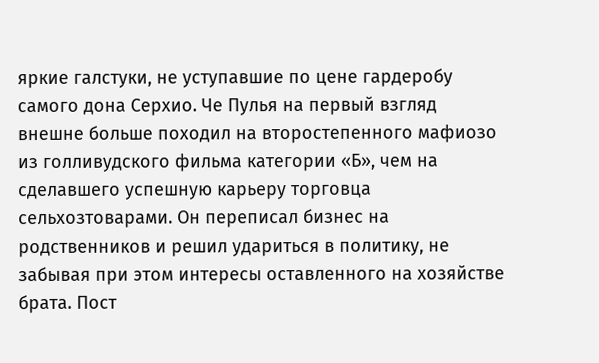яркие галстуки, не уступавшие по цене гардеробу самого дона Серхио. Че Пулья на первый взгляд внешне больше походил на второстепенного мафиозо из голливудского фильма категории «Б», чем на сделавшего успешную карьеру торговца сельхозтоварами. Он переписал бизнес на родственников и решил удариться в политику, не забывая при этом интересы оставленного на хозяйстве брата. Пост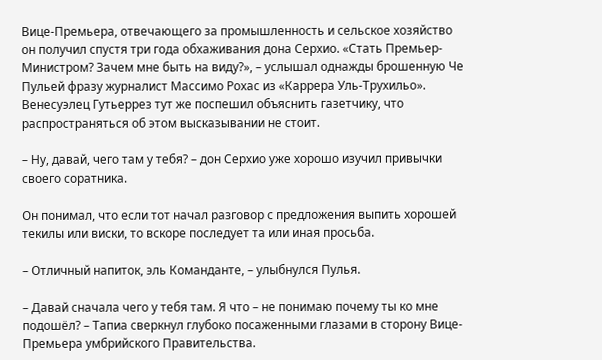Вице-Премьера, отвечающего за промышленность и сельское хозяйство он получил спустя три года обхаживания дона Серхио. «Стать Премьер-Министром? Зачем мне быть на виду?», – услышал однажды брошенную Че Пульей фразу журналист Массимо Рохас из «Каррера Уль-Трухильо». Венесуэлец Гутьеррез тут же поспешил объяснить газетчику, что распространяться об этом высказывании не стоит.

– Ну, давай, чего там у тебя? – дон Серхио уже хорошо изучил привычки своего соратника.

Он понимал, что если тот начал разговор с предложения выпить хорошей текилы или виски, то вскоре последует та или иная просьба.

– Отличный напиток, эль Команданте, – улыбнулся Пулья.

– Давай сначала чего у тебя там. Я что – не понимаю почему ты ко мне подошёл? – Тапиа сверкнул глубоко посаженными глазами в сторону Вице-Премьера умбрийского Правительства.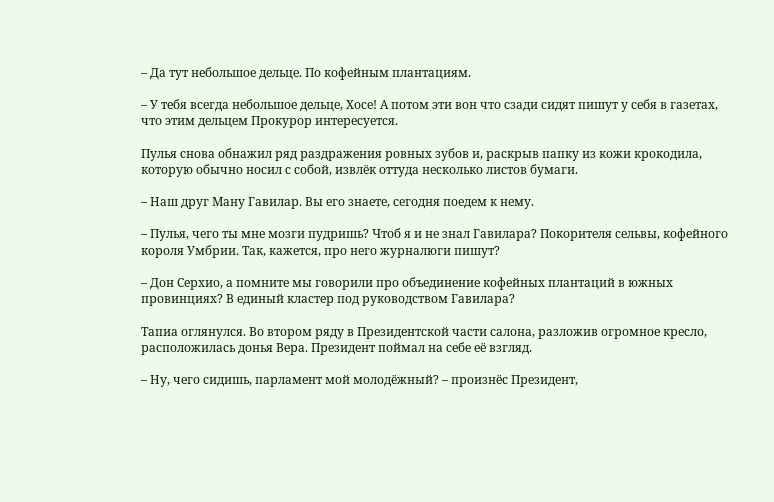– Да тут небольшое дельце. По кофейным плантациям.

– У тебя всегда небольшое дельце, Хосе! А потом эти вон что сзади сидят пишут у себя в газетах, что этим дельцем Прокурор интересуется.

Пулья снова обнажил ряд раздражения ровных зубов и, раскрыв папку из кожи крокодила, которую обычно носил с собой, извлёк оттуда несколько листов бумаги.

– Наш друг Ману Гавилар. Вы его знаете, сегодня поедем к нему.

– Пулья, чего ты мне мозги пудришь? Чтоб я и не знал Гавилара? Покорителя сельвы, кофейного короля Умбрии. Так, кажется, про него журналюги пишут?

– Дон Серхио, а помните мы говорили про объединение кофейных плантаций в южных провинциях? В единый кластер под руководством Гавилара?

Тапиа оглянулся. Во втором ряду в Президентской части салона, разложив огромное кресло, расположилась донья Вера. Президент поймал на себе её взгляд.

– Ну, чего сидишь, парламент мой молодёжный? – произнёс Президент,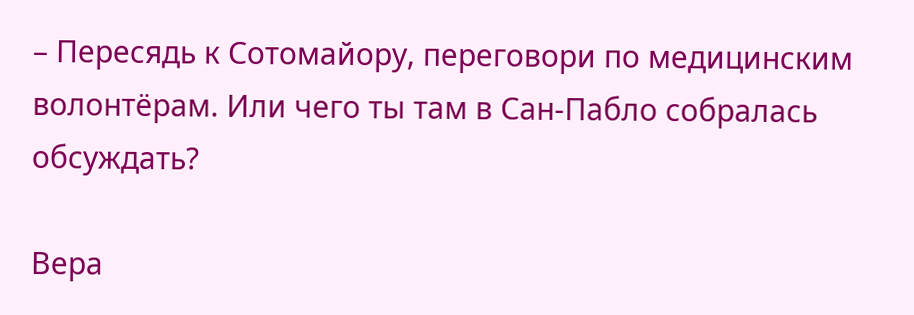– Пересядь к Сотомайору, переговори по медицинским волонтёрам. Или чего ты там в Сан-Пабло собралась обсуждать?

Вера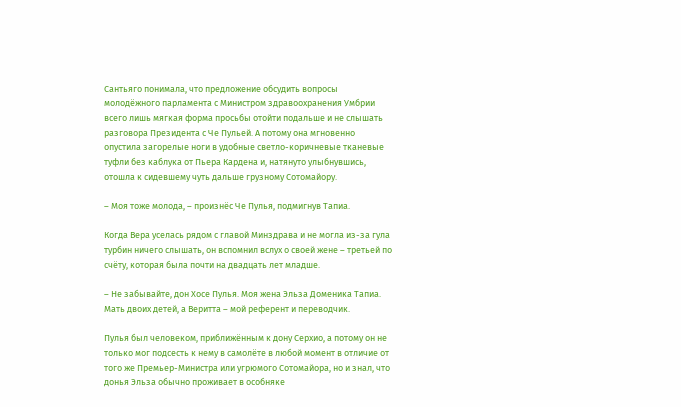Сантьяго понимала, что предложение обсудить вопросы молодёжного парламента с Министром здравоохранения Умбрии всего лишь мягкая форма просьбы отойти подальше и не слышать разговора Президента с Че Пульей. А потому она мгновенно опустила загорелые ноги в удобные светло-коричневые тканевые туфли без каблука от Пьера Кардена и, натянуто улыбнувшись, отошла к сидевшему чуть дальше грузному Сотомайору.

– Моя тоже молода, – произнёс Че Пулья, подмигнув Тапиа.

Когда Вера уселась рядом с главой Минздрава и не могла из-за гула турбин ничего слышать, он вспомнил вслух о своей жене – третьей по счёту, которая была почти на двадцать лет младше.

– Не забывайте, дон Хосе Пулья. Моя жена Эльза Доменика Тапиа. Мать двоих детей, а Веритта – мой референт и переводчик.

Пулья был человеком, приближённым к дону Серхио, а потому он не только мог подсесть к нему в самолёте в любой момент в отличие от того же Премьер-Министра или угрюмого Сотомайора, но и знал, что донья Эльза обычно проживает в особняке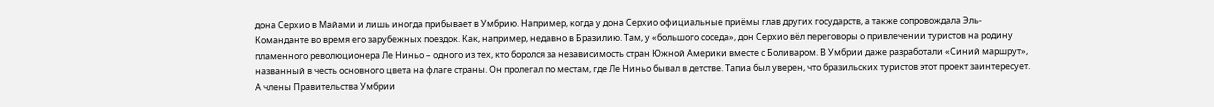дона Серхио в Майами и лишь иногда прибывает в Умбрию. Например, когда у дона Серхио официальные приёмы глав других государств, а также сопровождала Эль-Команданте во время его зарубежных поездок. Как, например, недавно в Бразилию. Там, у «большого соседа», дон Серхио вёл переговоры о привлечении туристов на родину пламенного революционера Ле Ниньо – одного из тех, кто боролся за независимость стран Южной Америки вместе с Боливаром. В Умбрии даже разработали «Синий маршрут», названный в честь основного цвета на флаге страны. Он пролегал по местам, где Ле Ниньо бывал в детстве. Тапиа был уверен, что бразильских туристов этот проект заинтересует. А члены Правительства Умбрии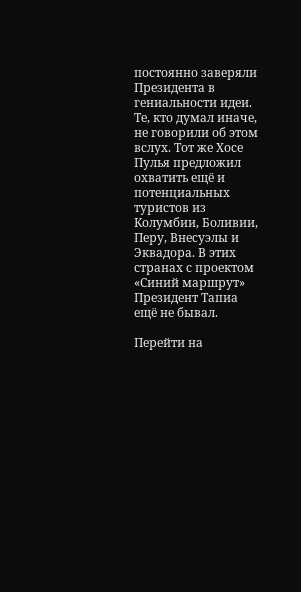постоянно заверяли Президента в гениальности идеи. Те, кто думал иначе, не говорили об этом вслух. Тот же Хосе Пулья предложил охватить ещё и потенциальных туристов из Колумбии, Боливии, Перу, Внесуэлы и Эквадора. В этих странах с проектом «Синий маршрут» Президент Тапиа ещё не бывал.

Перейти на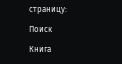страницу:

Поиск

Книга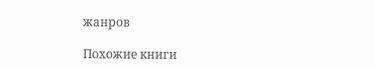жанров

Похожие книги